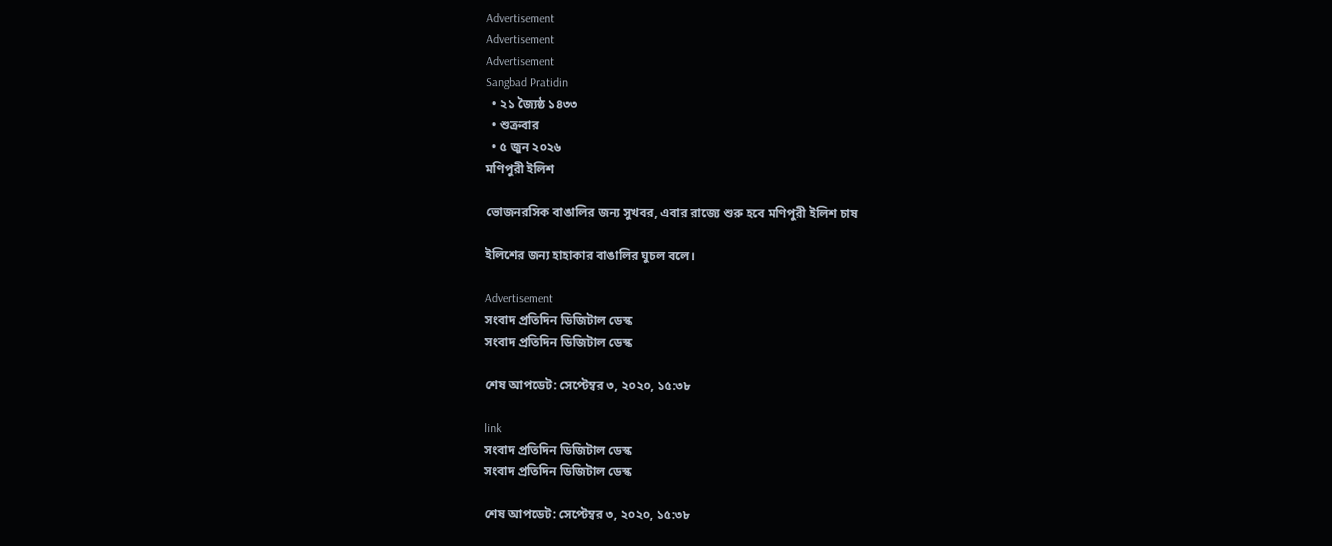Advertisement
Advertisement
Advertisement
Sangbad Pratidin
  • ২১ জ্যৈষ্ঠ ১৪৩৩
  • শুক্রবার
  • ৫ জুন ২০২৬
মণিপুরী ইলিশ

ভোজনরসিক বাঙালির জন্য সুখবর, এবার রাজ্যে শুরু হবে মণিপুরী ইলিশ চাষ

ইলিশের জন্য হাহাকার বাঙালির ঘুচল বলে।

Advertisement
সংবাদ প্রতিদিন ডিজিটাল ডেস্ক
সংবাদ প্রতিদিন ডিজিটাল ডেস্ক

শেষ আপডেট: সেপ্টেম্বর ৩, ২০২০, ১৫:৩৮

link
সংবাদ প্রতিদিন ডিজিটাল ডেস্ক
সংবাদ প্রতিদিন ডিজিটাল ডেস্ক

শেষ আপডেট: সেপ্টেম্বর ৩, ২০২০, ১৫:৩৮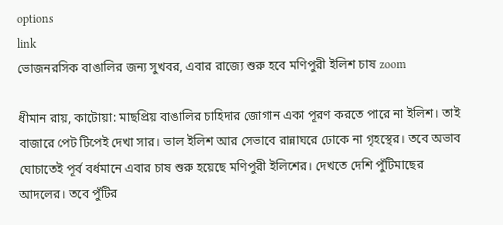options
link
ভোজনরসিক বাঙালির জন্য সুখবর, এবার রাজ্যে শুরু হবে মণিপুরী ইলিশ চাষ zoom

ধীমান রায়, কাটোয়া: মাছপ্রিয় বাঙালির চাহিদার জোগান একা পূরণ করতে পারে না ইলিশ। তাই বাজারে পেট টিপেই দেখা সার। ভাল ইলিশ আর সেভাবে রান্নাঘরে ঢোকে না গৃহস্থের। তবে অভাব ঘোচাতেই পূর্ব বর্ধমানে এবার চাষ শুরু হয়েছে মণিপুরী ইলিশের। দেখতে দেশি পুঁটিমাছের আদলের। তবে পুঁটির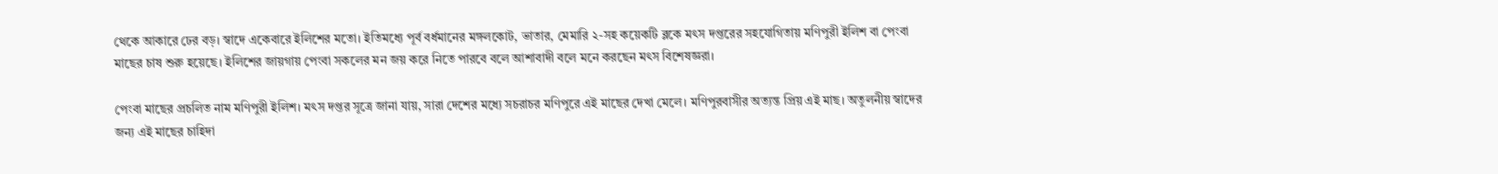থেকে আকারে ঢের বড়। স্বাদে একেবারে ইলিশের মতো। ইতিমধ্যে পূর্ব বর্ধমানের মঙ্গলকোট, ভাতার, মেমারি ২-সহ কয়েকটি ব্লকে মৎস দপ্তরের সহযোগিতায় মণিপুরী ইলিশ বা পেংবা মাছের চাষ শুরু হয়েছে। ইলিশের জায়গায় পেংবা সকলের মন জয় করে নিতে পারবে বলে আশাবাদী বলে মনে করছেন মৎস বিশেষজ্ঞরা।

পেংবা মাছের প্রচলিত নাম মণিপুরী ইলিশ। মৎস দপ্তর সূত্রে জানা যায়, সারা দেশের মধ্যে সচরাচর মণিপুরে এই মাছের দেখা মেলে। মণিপুরবাসীর অত্যন্ত প্রিয় এই মাছ। অতুলনীয় স্বাদের জন্য এই মাছের চাহিদা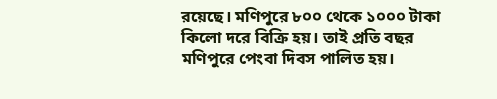রয়েছে। মণিপুরে ৮০০ থেকে ১০০০ টাকা কিলো দরে বিক্রি হয়। তাই প্রতি বছর মণিপুরে পেংবা দিবস পালিত হয়।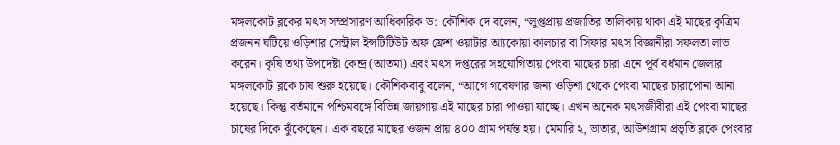মঙ্গলকোট ব্লকের মৎস সম্প্রসারণ আধিকারিক ড: কৌশিক দে বলেন, “লুপ্তপ্রায় প্রজাতির তালিকায় থাকা এই মাছের কৃত্রিম প্রজনন ঘটিয়ে ওড়িশার সেন্ট্রাল ইন্সটিটিউট অফ ফ্রেশ ওয়াটার আ্যকোয়া কালচার বা সিফার মৎস বিজ্ঞানীরা সফলতা লাভ করেন। কৃষি তথ্য উপদেষ্টা কেন্দ্র (আতমা) এবং মৎস দপ্তরের সহযোগিতায় পেংবা মাছের চারা এনে পূর্ব বর্ধমান জেলার মঙ্গলকোট ব্লকে চাষ শুরু হয়েছে। কৌশিকবাবু বলেন, “আগে গবেষণার জন্য ওড়িশা থেকে পেংবা মাছের চারাপোনা আনা হয়েছে। কিন্তু বর্তমানে পশ্চিমবঙ্গে বিভিন্ন জায়গায় এই মাছের চারা পাওয়া যাচ্ছে। এখন অনেক মৎসজীবীরা এই পেংবা মাছের চাষের দিকে ঝুঁকেছেন। এক বছরে মাছের ওজন প্রায় ৪০০ গ্রাম পর্যন্ত হয়। মেমারি ২, ভাতার, আউশগ্রাম প্রভৃতি ব্লকে পেংবার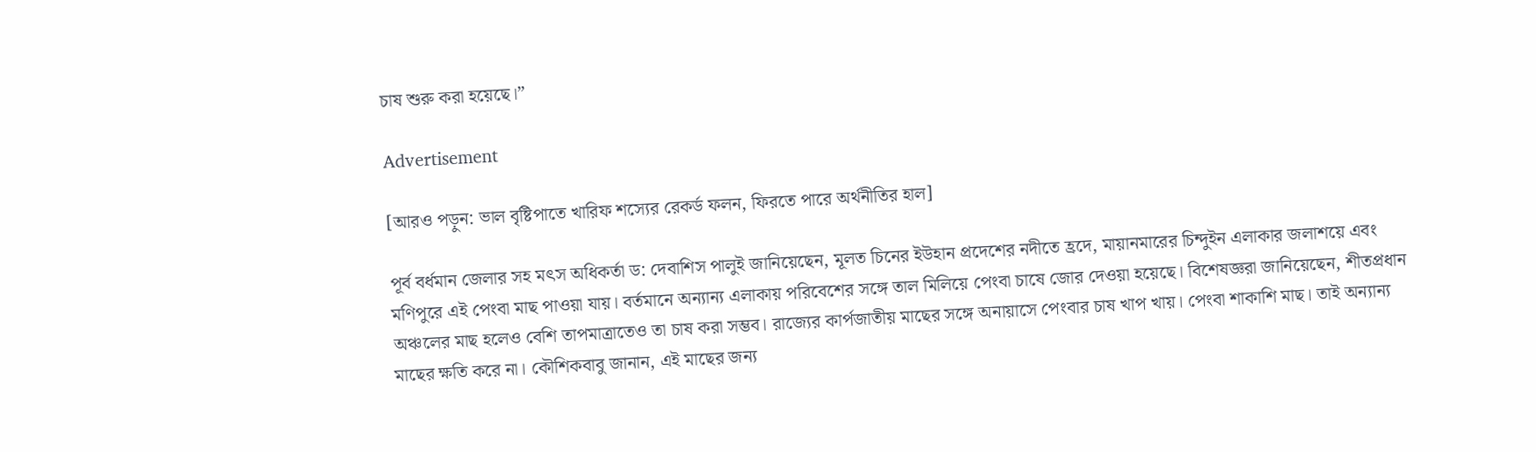চাষ শুরু করা হয়েছে।”

Advertisement

[আরও পড়ুন: ভাল বৃষ্টিপাতে খারিফ শস্যের রেকর্ড ফলন, ফিরতে পারে অর্থনীতির হাল]

পূর্ব বর্ধমান জেলার সহ মৎস অধিকর্তা ড: দেবাশিস পালুই জানিয়েছেন, মূলত চিনের ইউহান প্রদেশের নদীতে হ্রদে, মায়ানমারের চিন্দুইন এলাকার জলাশয়ে এবং মণিপুরে এই পেংবা মাছ পাওয়া যায়। বর্তমানে অন্যান্য এলাকায় পরিবেশের সঙ্গে তাল মিলিয়ে পেংবা চাষে জোর দেওয়া হয়েছে। বিশেষজ্ঞরা জানিয়েছেন, শীতপ্রধান অঞ্চলের মাছ হলেও বেশি তাপমাত্রাতেও তা চাষ করা সম্ভব। রাজ্যের কার্পজাতীয় মাছের সঙ্গে অনায়াসে পেংবার চাষ খাপ খায়। পেংবা শাকাশি মাছ। তাই অন্যান্য মাছের ক্ষতি করে না। কৌশিকবাবু জানান, এই মাছের জন্য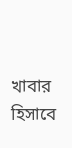খাবার হিসাবে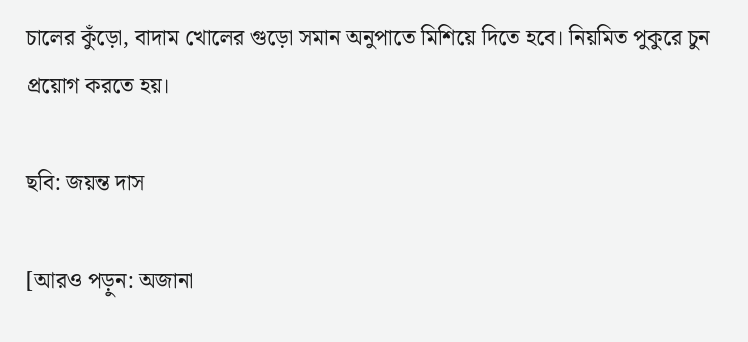চালের কুঁড়ো, বাদাম খোলের গুড়ো সমান অনুপাতে মিশিয়ে দিতে হবে। নিয়মিত পুকুরে চুন প্রয়োগ করতে হয়।

ছবি: জয়ন্ত দাস

[আরও পড়ুন: অজানা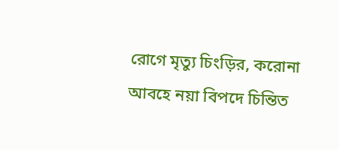রোগে মৃত্যু চিংড়ির, করোনা আবহে নয়া বিপদে চিন্তিত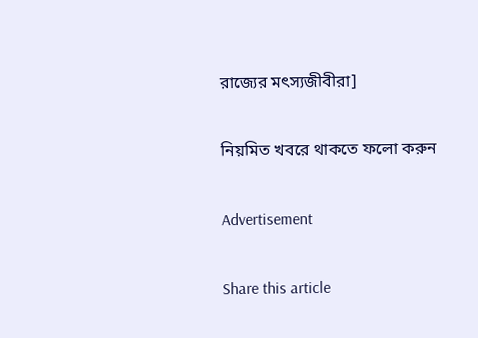রাজ্যের মৎস্যজীবীরা]

নিয়মিত খবরে থাকতে ফলো করুন

Advertisement

Share this article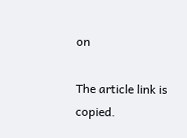on

The article link is copied.